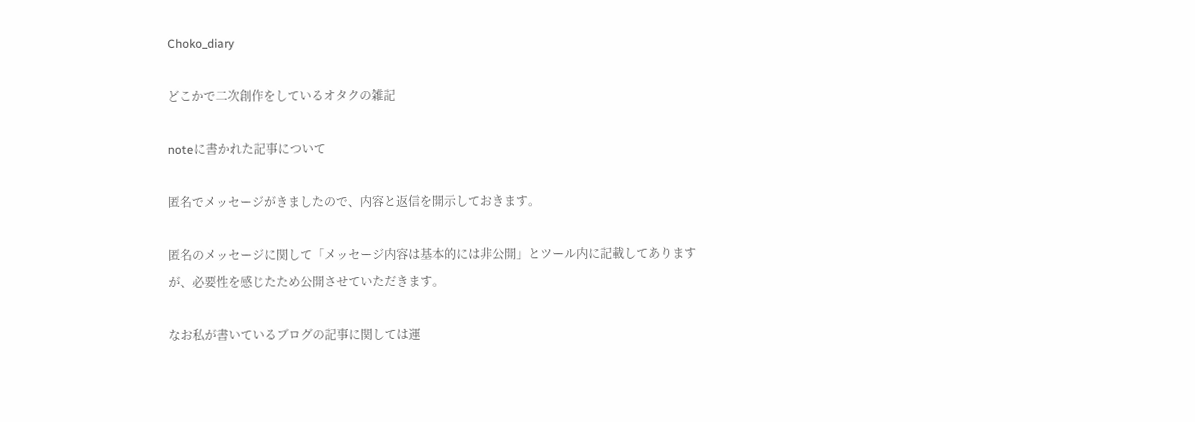Choko_diary

どこかで二次創作をしているオタクの雑記

noteに書かれた記事について

匿名でメッセージがきましたので、内容と返信を開示しておきます。

匿名のメッセージに関して「メッセージ内容は基本的には非公開」とツール内に記載してありますが、必要性を感じたため公開させていただきます。

なお私が書いているブログの記事に関しては運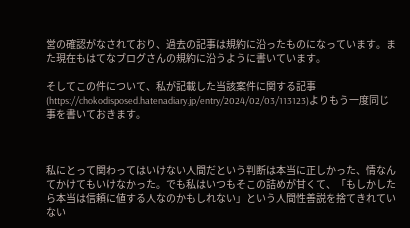営の確認がなされており、過去の記事は規約に沿ったものになっています。また現在もはてなブログさんの規約に沿うように書いています。

そしてこの件について、私が記載した当該案件に関する記事(https://chokodisposed.hatenadiary.jp/entry/2024/02/03/113123)よりもう一度同じ事を書いておきます。



私にとって関わってはいけない人間だという判断は本当に正しかった、情なんてかけてもいけなかった。でも私はいつもそこの詰めが甘くて、「もしかしたら本当は信頼に値する人なのかもしれない」という人間性善説を捨てきれていない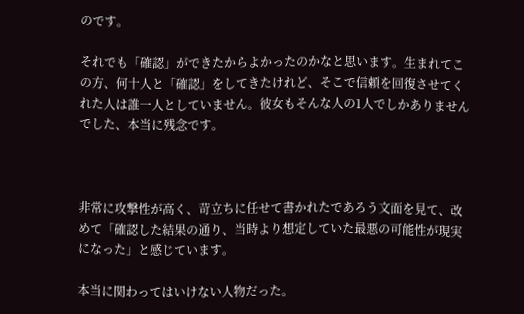のです。

それでも「確認」ができたからよかったのかなと思います。生まれてこの方、何十人と「確認」をしてきたけれど、そこで信頼を回復させてくれた人は誰一人としていません。彼女もそんな人の1人でしかありませんでした、本当に残念です。



非常に攻撃性が高く、苛立ちに任せて書かれたであろう文面を見て、改めて「確認した結果の通り、当時より想定していた最悪の可能性が現実になった」と感じています。

本当に関わってはいけない人物だった。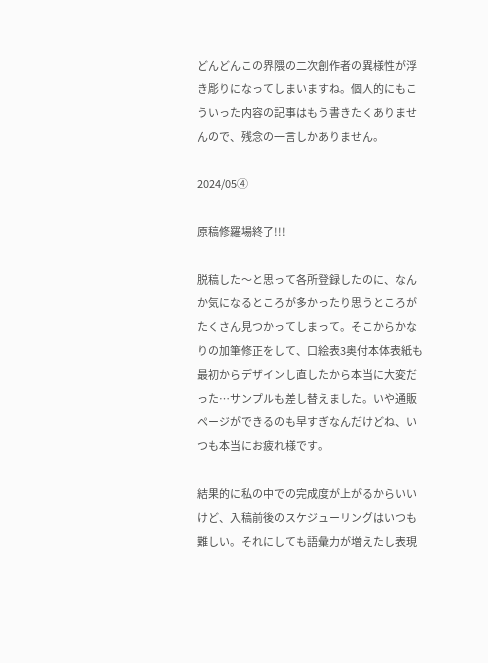どんどんこの界隈の二次創作者の異様性が浮き彫りになってしまいますね。個人的にもこういった内容の記事はもう書きたくありませんので、残念の一言しかありません。

2024/05④

原稿修羅場終了!!!

脱稿した〜と思って各所登録したのに、なんか気になるところが多かったり思うところがたくさん見つかってしまって。そこからかなりの加筆修正をして、口絵表3奥付本体表紙も最初からデザインし直したから本当に大変だった…サンプルも差し替えました。いや通販ページができるのも早すぎなんだけどね、いつも本当にお疲れ様です。

結果的に私の中での完成度が上がるからいいけど、入稿前後のスケジューリングはいつも難しい。それにしても語彙力が増えたし表現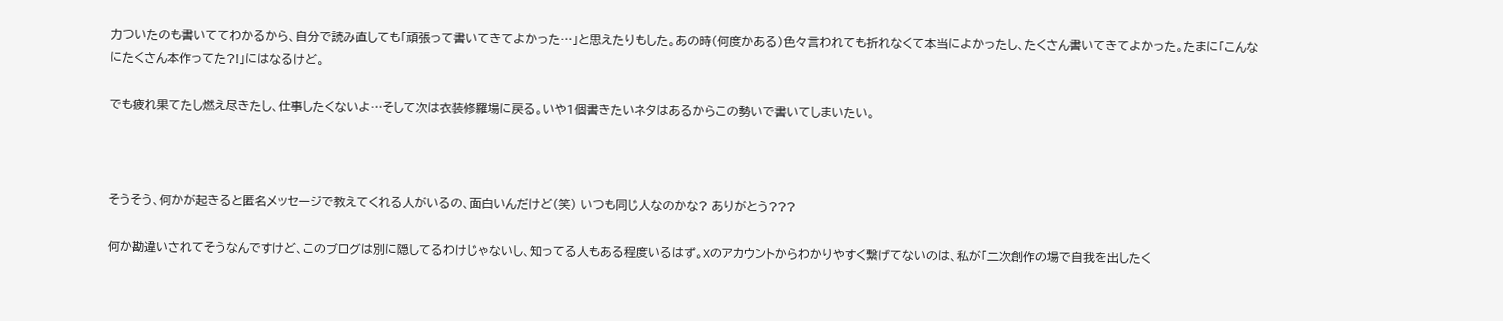力ついたのも書いててわかるから、自分で読み直しても「頑張って書いてきてよかった…」と思えたりもした。あの時(何度かある)色々言われても折れなくて本当によかったし、たくさん書いてきてよかった。たまに「こんなにたくさん本作ってた?!」にはなるけど。

でも疲れ果てたし燃え尽きたし、仕事したくないよ…そして次は衣装修羅場に戻る。いや1個書きたいネタはあるからこの勢いで書いてしまいたい。



そうそう、何かが起きると匿名メッセージで教えてくれる人がいるの、面白いんだけど(笑) いつも同じ人なのかな? ありがとう???

何か勘違いされてそうなんですけど、このブログは別に隠してるわけじゃないし、知ってる人もある程度いるはず。Xのアカウントからわかりやすく繋げてないのは、私が「二次創作の場で自我を出したく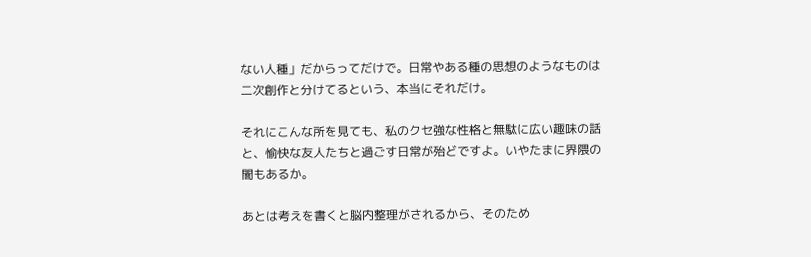ない人種」だからってだけで。日常やある種の思想のようなものは二次創作と分けてるという、本当にそれだけ。

それにこんな所を見ても、私のクセ強な性格と無駄に広い趣味の話と、愉快な友人たちと過ごす日常が殆どですよ。いやたまに界隈の闇もあるか。

あとは考えを書くと脳内整理がされるから、そのため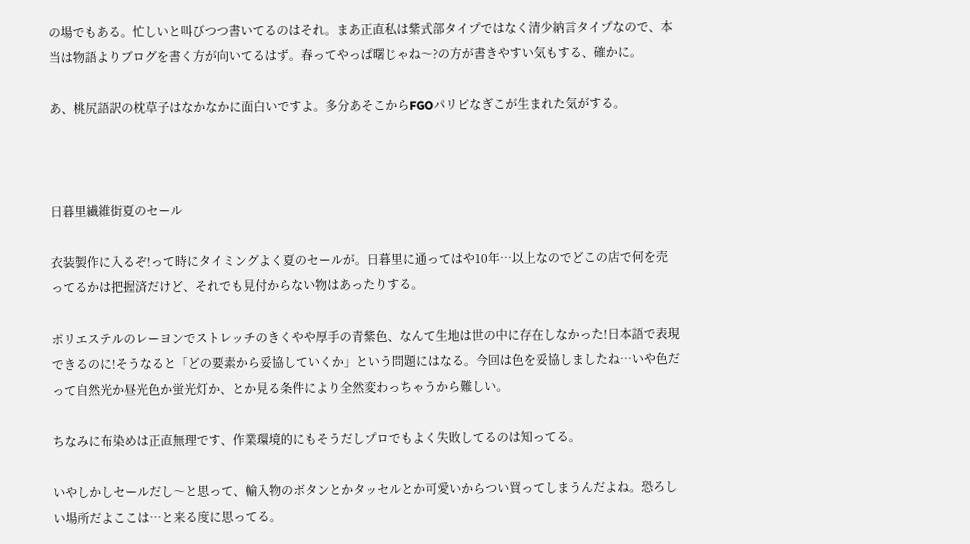の場でもある。忙しいと叫びつつ書いてるのはそれ。まあ正直私は紫式部タイプではなく清少納言タイプなので、本当は物語よりブログを書く方が向いてるはず。春ってやっぱ曙じゃね〜?の方が書きやすい気もする、確かに。

あ、桃尻語訳の枕草子はなかなかに面白いですよ。多分あそこからFGOパリピなぎこが生まれた気がする。



日暮里繊維街夏のセール

衣装製作に入るぞ!って時にタイミングよく夏のセールが。日暮里に通ってはや10年…以上なのでどこの店で何を売ってるかは把握済だけど、それでも見付からない物はあったりする。

ポリエステルのレーヨンでストレッチのきくやや厚手の青紫色、なんて生地は世の中に存在しなかった!日本語で表現できるのに!そうなると「どの要素から妥協していくか」という問題にはなる。今回は色を妥協しましたね…いや色だって自然光か昼光色か蛍光灯か、とか見る条件により全然変わっちゃうから難しい。

ちなみに布染めは正直無理です、作業環境的にもそうだしプロでもよく失敗してるのは知ってる。

いやしかしセールだし〜と思って、輸入物のボタンとかタッセルとか可愛いからつい買ってしまうんだよね。恐ろしい場所だよここは…と来る度に思ってる。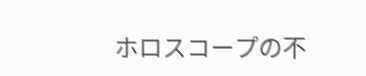ホロスコープの不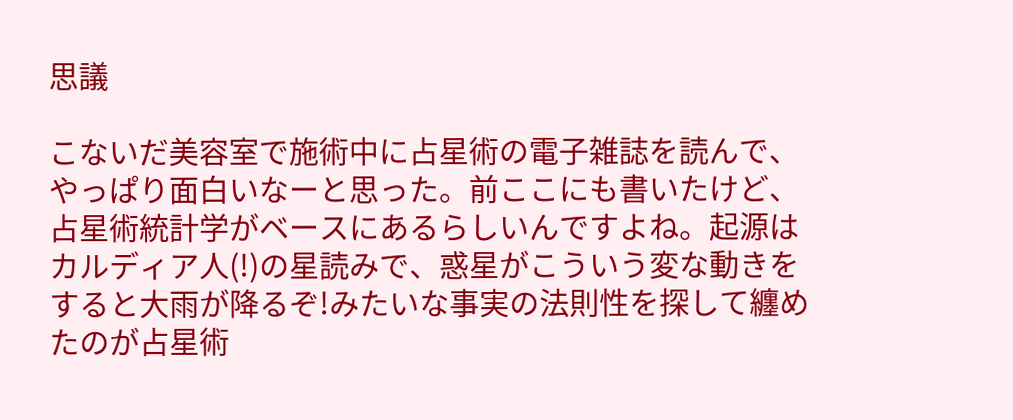思議

こないだ美容室で施術中に占星術の電子雑誌を読んで、やっぱり面白いなーと思った。前ここにも書いたけど、占星術統計学がベースにあるらしいんですよね。起源はカルディア人(!)の星読みで、惑星がこういう変な動きをすると大雨が降るぞ!みたいな事実の法則性を探して纏めたのが占星術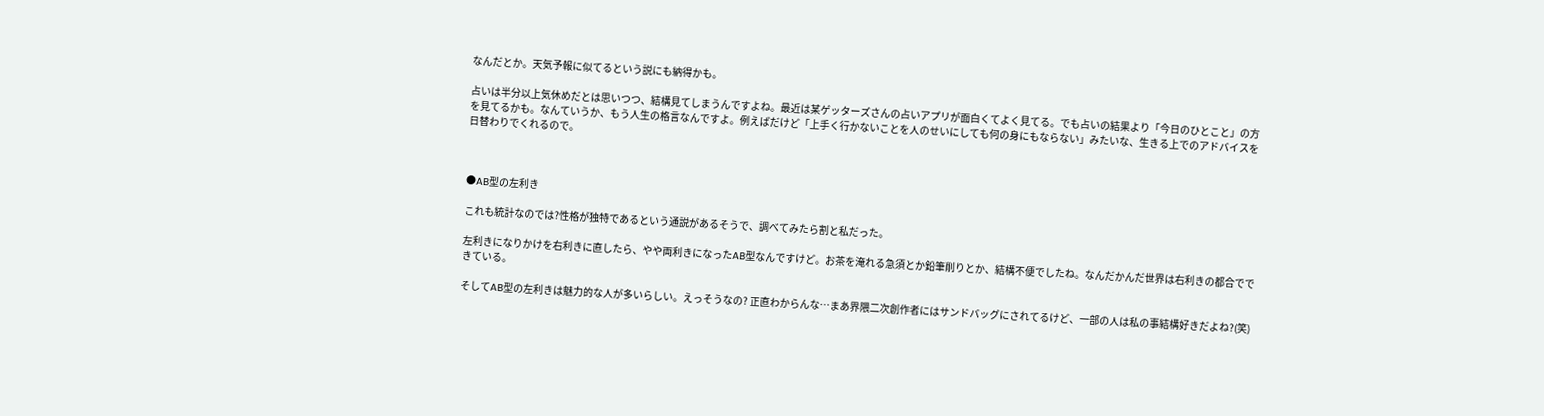なんだとか。天気予報に似てるという説にも納得かも。

占いは半分以上気休めだとは思いつつ、結構見てしまうんですよね。最近は某ゲッターズさんの占いアプリが面白くてよく見てる。でも占いの結果より「今日のひとこと」の方を見てるかも。なんていうか、もう人生の格言なんですよ。例えばだけど「上手く行かないことを人のせいにしても何の身にもならない」みたいな、生きる上でのアドバイスを日替わりでくれるので。



●AB型の左利き

これも統計なのでは?性格が独特であるという通説があるそうで、調べてみたら割と私だった。

左利きになりかけを右利きに直したら、やや両利きになったAB型なんですけど。お茶を淹れる急須とか鉛筆削りとか、結構不便でしたね。なんだかんだ世界は右利きの都合でできている。

そしてAB型の左利きは魅力的な人が多いらしい。えっそうなの? 正直わからんな…まあ界隈二次創作者にはサンドバッグにされてるけど、一部の人は私の事結構好きだよね?(笑)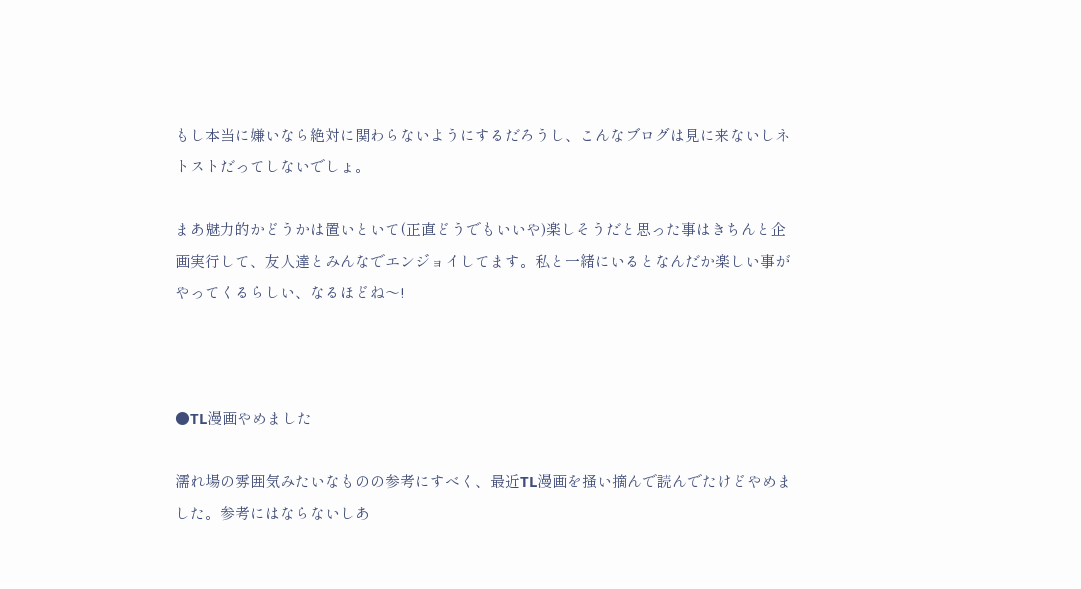もし本当に嫌いなら絶対に関わらないようにするだろうし、こんなブログは見に来ないしネトストだってしないでしょ。

まあ魅力的かどうかは置いといて(正直どうでもいいや)楽しそうだと思った事はきちんと企画実行して、友人達とみんなでエンジョイしてます。私と一緒にいるとなんだか楽しい事がやってくるらしい、なるほどね〜!



●TL漫画やめました

濡れ場の雰囲気みたいなものの参考にすべく、最近TL漫画を掻い摘んで読んでたけどやめました。参考にはならないしあ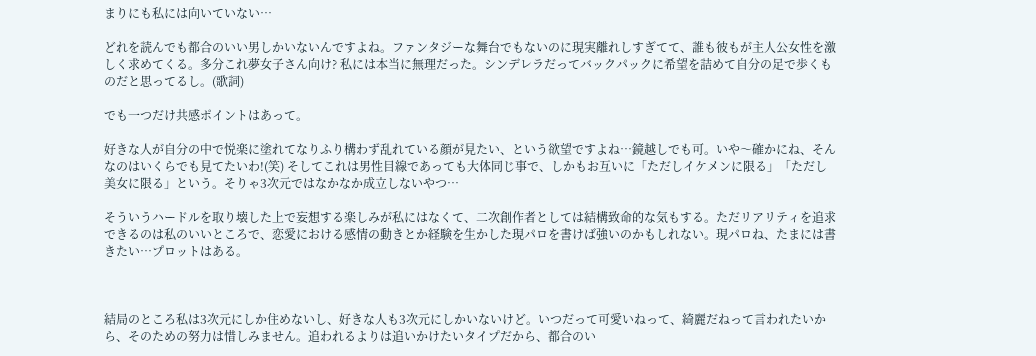まりにも私には向いていない…

どれを読んでも都合のいい男しかいないんですよね。ファンタジーな舞台でもないのに現実離れしすぎてて、誰も彼もが主人公女性を激しく求めてくる。多分これ夢女子さん向け? 私には本当に無理だった。シンデレラだってバックパックに希望を詰めて自分の足で歩くものだと思ってるし。(歌詞)

でも一つだけ共感ポイントはあって。

好きな人が自分の中で悦楽に塗れてなりふり構わず乱れている顔が見たい、という欲望ですよね…鏡越しでも可。いや〜確かにね、そんなのはいくらでも見てたいわ!(笑) そしてこれは男性目線であっても大体同じ事で、しかもお互いに「ただしイケメンに限る」「ただし美女に限る」という。そりゃ3次元ではなかなか成立しないやつ…

そういうハードルを取り壊した上で妄想する楽しみが私にはなくて、二次創作者としては結構致命的な気もする。ただリアリティを追求できるのは私のいいところで、恋愛における感情の動きとか経験を生かした現パロを書けば強いのかもしれない。現パロね、たまには書きたい…プロットはある。



結局のところ私は3次元にしか住めないし、好きな人も3次元にしかいないけど。いつだって可愛いねって、綺麗だねって言われたいから、そのための努力は惜しみません。追われるよりは追いかけたいタイプだから、都合のい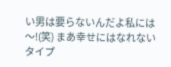い男は要らないんだよ私には〜!(笑) まあ幸せにはなれないタイプ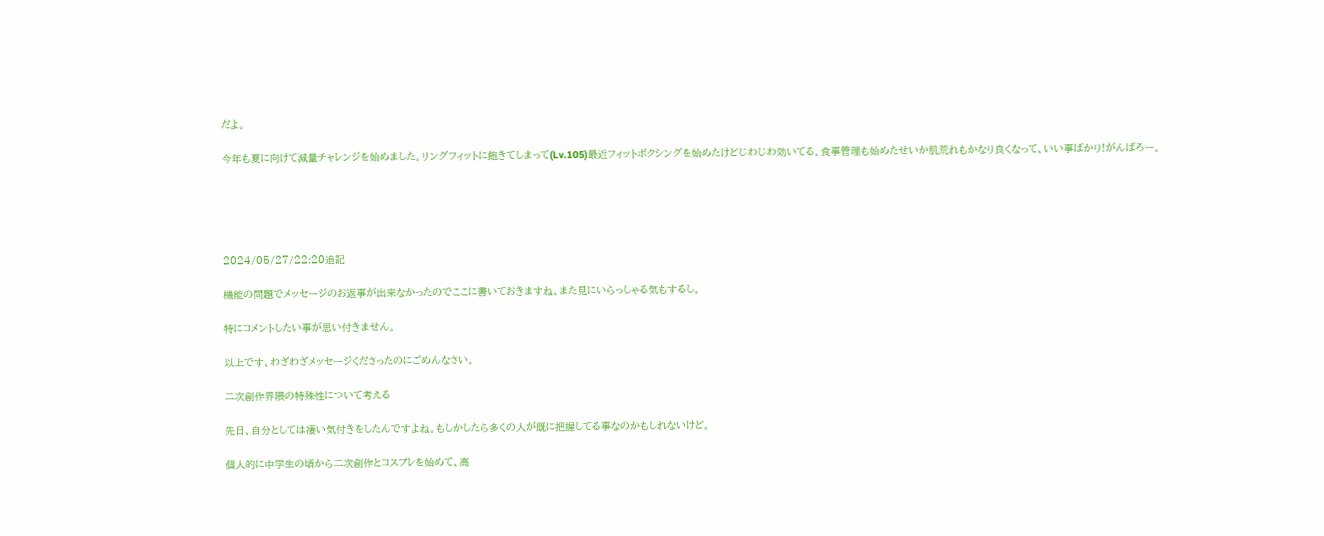だよ。

今年も夏に向けて減量チャレンジを始めました。リングフィットに飽きてしまって(Lv.105)最近フィットボクシングを始めたけどじわじわ効いてる。食事管理も始めたせいか肌荒れもかなり良くなって、いい事ばかり!がんばろー。





2024/05/27/22:20追記

機能の問題でメッセージのお返事が出来なかったのでここに書いておきますね、また見にいらっしゃる気もするし。

特にコメントしたい事が思い付きません。

以上です、わざわざメッセージくださったのにごめんなさい。

二次創作界隈の特殊性について考える

先日、自分としては凄い気付きをしたんですよね。もしかしたら多くの人が既に把握してる事なのかもしれないけど。

個人的に中学生の頃から二次創作とコスプレを始めて、高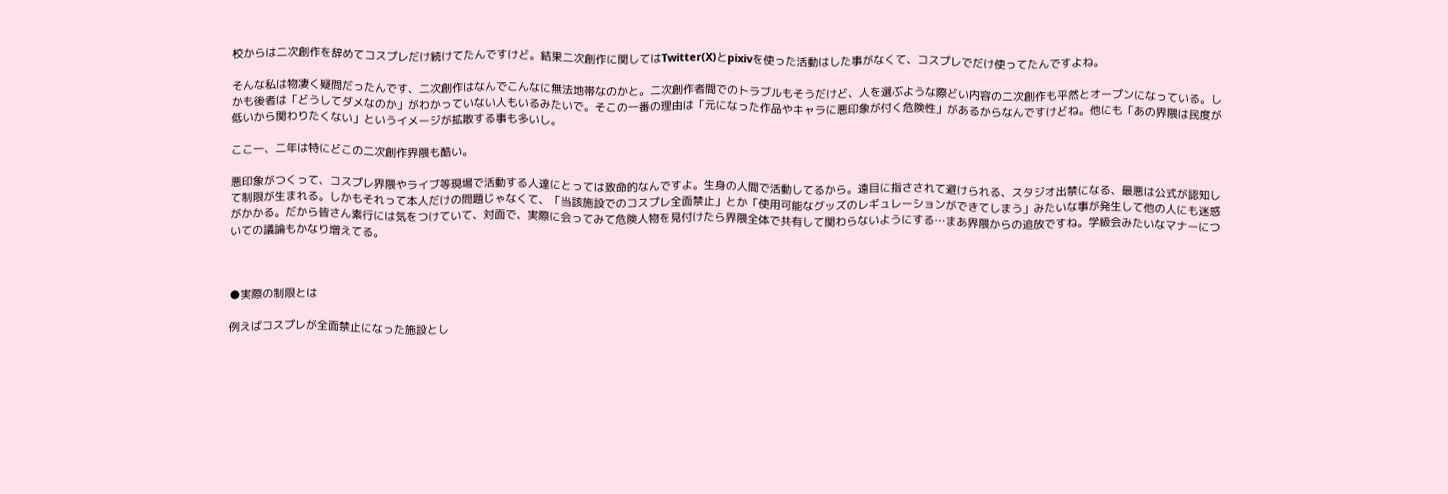校からは二次創作を辞めてコスプレだけ続けてたんですけど。結果二次創作に関してはTwitter(X)とpixivを使った活動はした事がなくて、コスプレでだけ使ってたんですよね。

そんな私は物凄く疑問だったんです、二次創作はなんでこんなに無法地帯なのかと。二次創作者間でのトラブルもそうだけど、人を選ぶような際どい内容の二次創作も平然とオープンになっている。しかも後者は「どうしてダメなのか」がわかっていない人もいるみたいで。そこの一番の理由は「元になった作品やキャラに悪印象が付く危険性」があるからなんですけどね。他にも「あの界隈は民度が低いから関わりたくない」というイメージが拡散する事も多いし。

ここ一、二年は特にどこの二次創作界隈も酷い。

悪印象がつくって、コスプレ界隈やライブ等現場で活動する人達にとっては致命的なんですよ。生身の人間で活動してるから。遠目に指さされて避けられる、スタジオ出禁になる、最悪は公式が認知して制限が生まれる。しかもそれって本人だけの問題じゃなくて、「当該施設でのコスプレ全面禁止」とか「使用可能なグッズのレギュレーションができてしまう」みたいな事が発生して他の人にも迷惑がかかる。だから皆さん素行には気をつけていて、対面で、実際に会ってみて危険人物を見付けたら界隈全体で共有して関わらないようにする…まあ界隈からの追放ですね。学級会みたいなマナーについての議論もかなり増えてる。



●実際の制限とは

例えばコスプレが全面禁止になった施設とし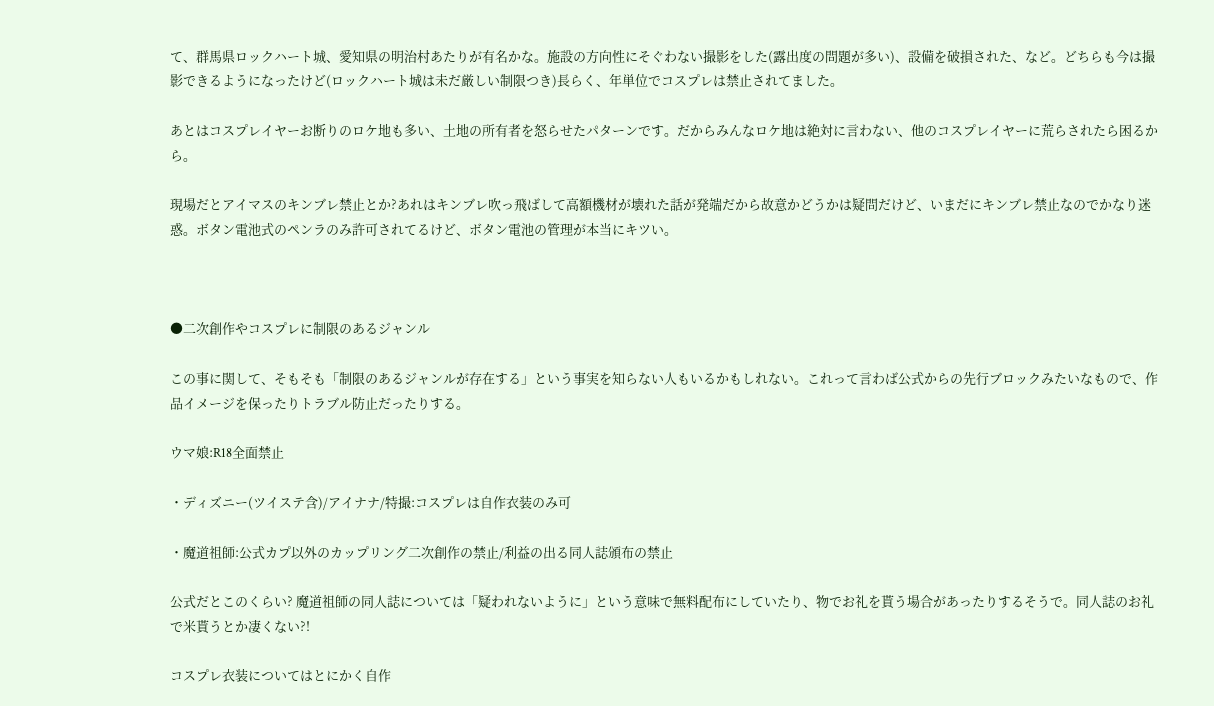て、群馬県ロックハート城、愛知県の明治村あたりが有名かな。施設の方向性にそぐわない撮影をした(露出度の問題が多い)、設備を破損された、など。どちらも今は撮影できるようになったけど(ロックハート城は未だ厳しい制限つき)長らく、年単位でコスプレは禁止されてました。

あとはコスプレイヤーお断りのロケ地も多い、土地の所有者を怒らせたパターンです。だからみんなロケ地は絶対に言わない、他のコスプレイヤーに荒らされたら困るから。

現場だとアイマスのキンブレ禁止とか?あれはキンブレ吹っ飛ばして高額機材が壊れた話が発端だから故意かどうかは疑問だけど、いまだにキンブレ禁止なのでかなり迷惑。ボタン電池式のペンラのみ許可されてるけど、ボタン電池の管理が本当にキツい。



●二次創作やコスプレに制限のあるジャンル

この事に関して、そもそも「制限のあるジャンルが存在する」という事実を知らない人もいるかもしれない。これって言わば公式からの先行ブロックみたいなもので、作品イメージを保ったりトラブル防止だったりする。

ウマ娘:R18全面禁止

・ディズニー(ツイステ含)/アイナナ/特撮:コスプレは自作衣装のみ可

・魔道祖師:公式カプ以外のカップリング二次創作の禁止/利益の出る同人誌頒布の禁止

公式だとこのくらい? 魔道祖師の同人誌については「疑われないように」という意味で無料配布にしていたり、物でお礼を貰う場合があったりするそうで。同人誌のお礼で米貰うとか凄くない?!

コスプレ衣装についてはとにかく自作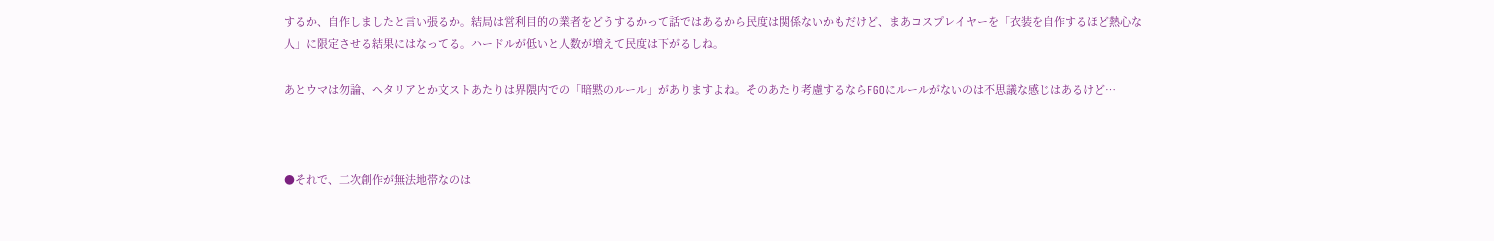するか、自作しましたと言い張るか。結局は営利目的の業者をどうするかって話ではあるから民度は関係ないかもだけど、まあコスプレイヤーを「衣装を自作するほど熱心な人」に限定させる結果にはなってる。ハードルが低いと人数が増えて民度は下がるしね。

あとウマは勿論、ヘタリアとか文ストあたりは界隈内での「暗黙のルール」がありますよね。そのあたり考慮するならFGOにルールがないのは不思議な感じはあるけど…



●それで、二次創作が無法地帯なのは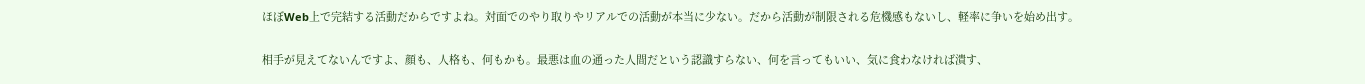ほぼWeb上で完結する活動だからですよね。対面でのやり取りやリアルでの活動が本当に少ない。だから活動が制限される危機感もないし、軽率に争いを始め出す。

相手が見えてないんですよ、顔も、人格も、何もかも。最悪は血の通った人間だという認識すらない、何を言ってもいい、気に食わなければ潰す、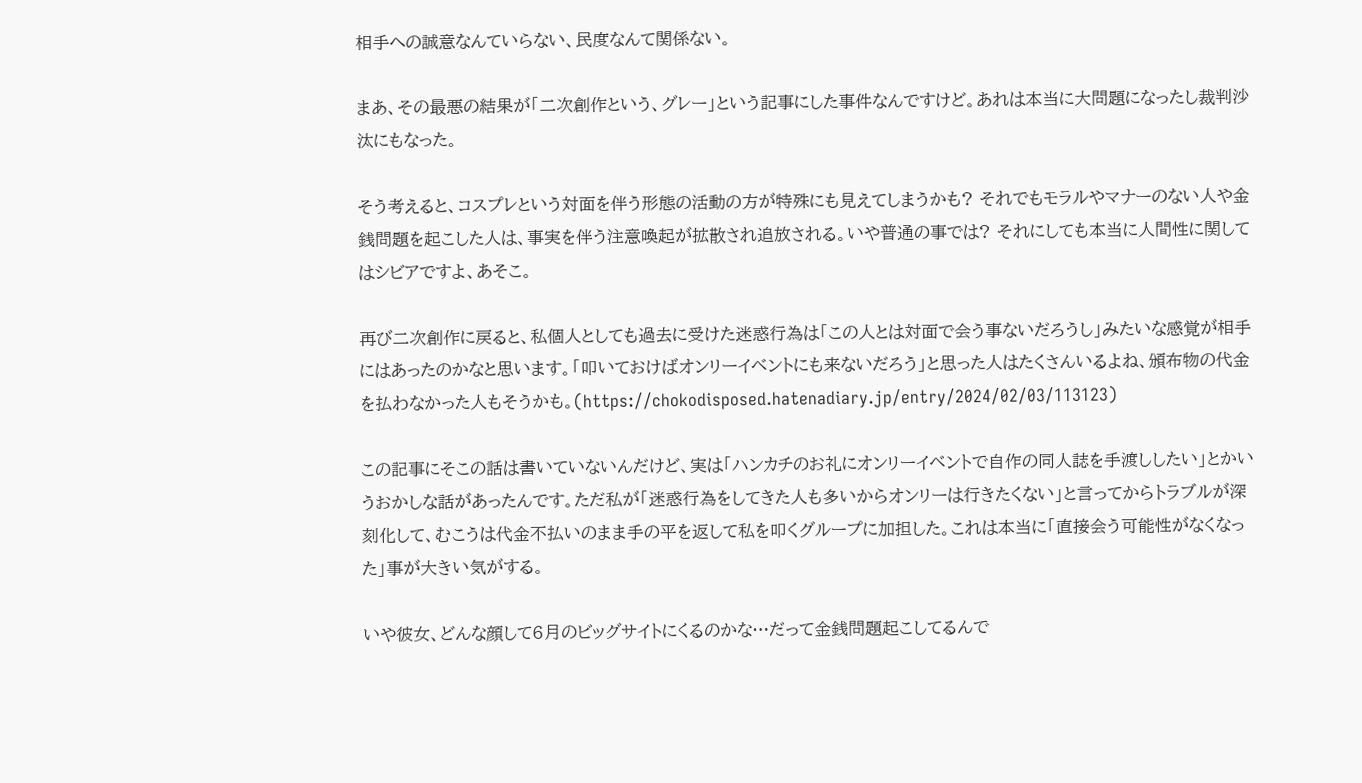相手への誠意なんていらない、民度なんて関係ない。

まあ、その最悪の結果が「二次創作という、グレー」という記事にした事件なんですけど。あれは本当に大問題になったし裁判沙汰にもなった。

そう考えると、コスプレという対面を伴う形態の活動の方が特殊にも見えてしまうかも? それでもモラルやマナーのない人や金銭問題を起こした人は、事実を伴う注意喚起が拡散され追放される。いや普通の事では? それにしても本当に人間性に関してはシビアですよ、あそこ。

再び二次創作に戻ると、私個人としても過去に受けた迷惑行為は「この人とは対面で会う事ないだろうし」みたいな感覚が相手にはあったのかなと思います。「叩いておけばオンリーイベントにも来ないだろう」と思った人はたくさんいるよね、頒布物の代金を払わなかった人もそうかも。(https://chokodisposed.hatenadiary.jp/entry/2024/02/03/113123)

この記事にそこの話は書いていないんだけど、実は「ハンカチのお礼にオンリーイベントで自作の同人誌を手渡ししたい」とかいうおかしな話があったんです。ただ私が「迷惑行為をしてきた人も多いからオンリーは行きたくない」と言ってからトラブルが深刻化して、むこうは代金不払いのまま手の平を返して私を叩くグループに加担した。これは本当に「直接会う可能性がなくなった」事が大きい気がする。

いや彼女、どんな顔して6月のビッグサイトにくるのかな…だって金銭問題起こしてるんで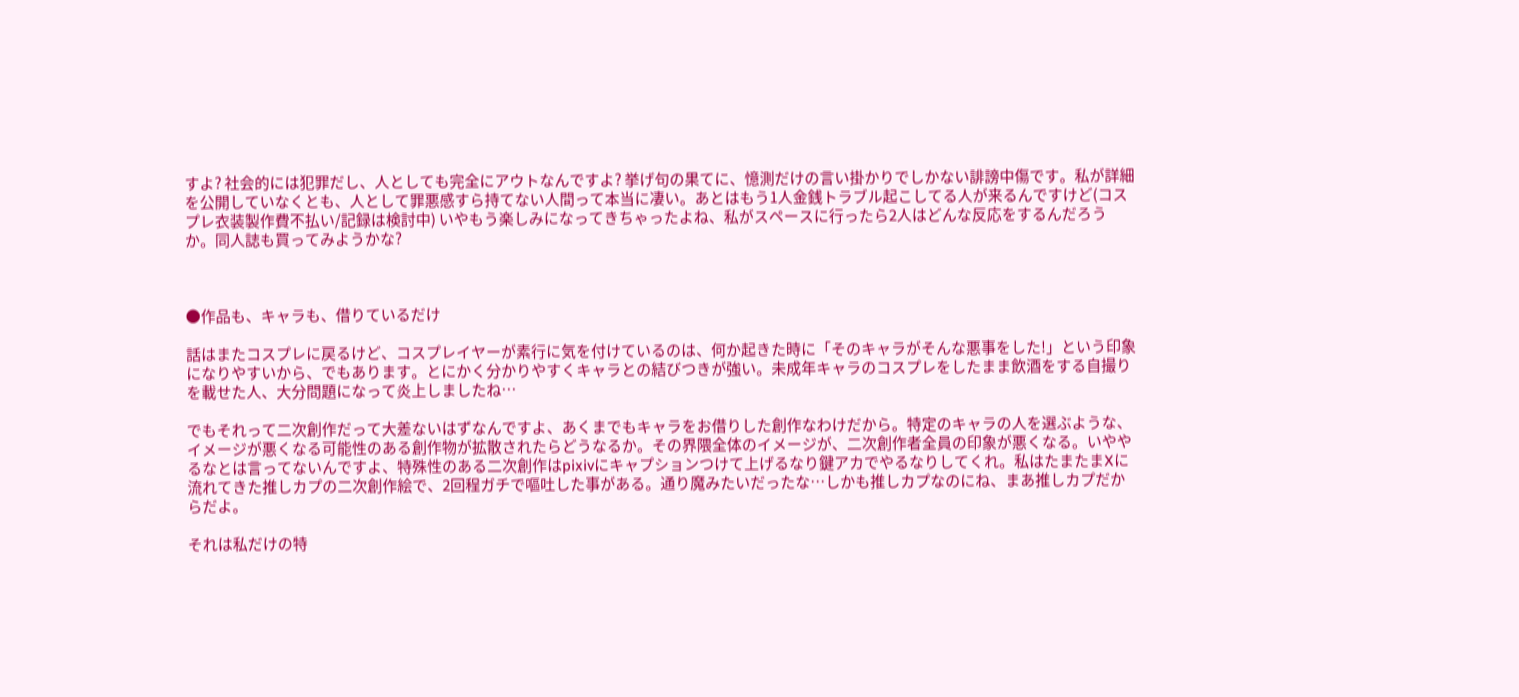すよ? 社会的には犯罪だし、人としても完全にアウトなんですよ? 挙げ句の果てに、憶測だけの言い掛かりでしかない誹謗中傷です。私が詳細を公開していなくとも、人として罪悪感すら持てない人間って本当に凄い。あとはもう1人金銭トラブル起こしてる人が来るんですけど(コスプレ衣装製作費不払い/記録は検討中) いやもう楽しみになってきちゃったよね、私がスペースに行ったら2人はどんな反応をするんだろうか。同人誌も買ってみようかな?



●作品も、キャラも、借りているだけ

話はまたコスプレに戻るけど、コスプレイヤーが素行に気を付けているのは、何か起きた時に「そのキャラがそんな悪事をした!」という印象になりやすいから、でもあります。とにかく分かりやすくキャラとの結びつきが強い。未成年キャラのコスプレをしたまま飲酒をする自撮りを載せた人、大分問題になって炎上しましたね…

でもそれって二次創作だって大差ないはずなんですよ、あくまでもキャラをお借りした創作なわけだから。特定のキャラの人を選ぶような、イメージが悪くなる可能性のある創作物が拡散されたらどうなるか。その界隈全体のイメージが、二次創作者全員の印象が悪くなる。いややるなとは言ってないんですよ、特殊性のある二次創作はpixivにキャプションつけて上げるなり鍵アカでやるなりしてくれ。私はたまたまXに流れてきた推しカプの二次創作絵で、2回程ガチで嘔吐した事がある。通り魔みたいだったな…しかも推しカプなのにね、まあ推しカプだからだよ。

それは私だけの特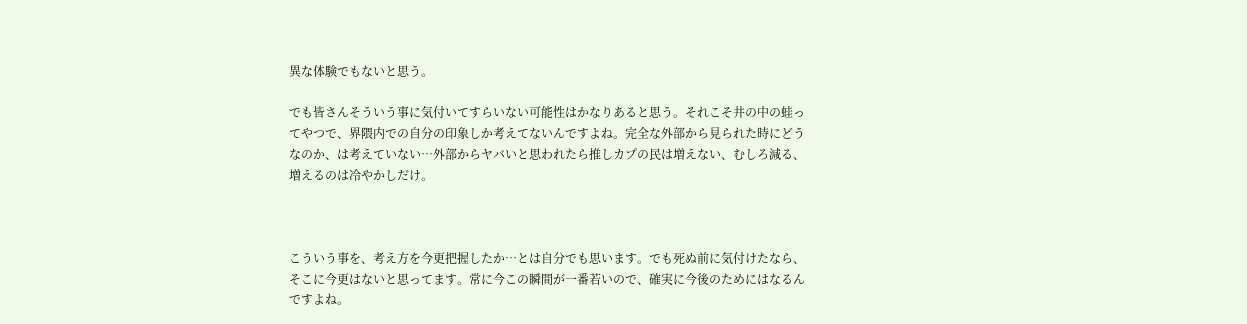異な体験でもないと思う。

でも皆さんそういう事に気付いてすらいない可能性はかなりあると思う。それこそ井の中の蛙ってやつで、界隈内での自分の印象しか考えてないんですよね。完全な外部から見られた時にどうなのか、は考えていない…外部からヤバいと思われたら推しカプの民は増えない、むしろ減る、増えるのは冷やかしだけ。



こういう事を、考え方を今更把握したか…とは自分でも思います。でも死ぬ前に気付けたなら、そこに今更はないと思ってます。常に今この瞬間が一番若いので、確実に今後のためにはなるんですよね。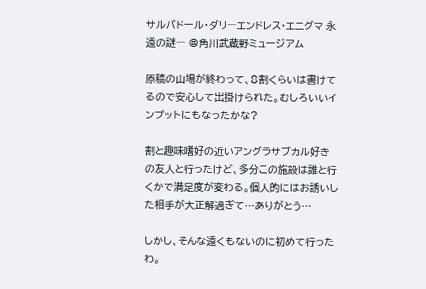サルバドール・ダリ―エンドレス・エニグマ 永遠の謎― @角川武蔵野ミュージアム

原稿の山場が終わって、8割くらいは書けてるので安心して出掛けられた。むしろいいインプットにもなったかな?

割と趣味嗜好の近いアングラサブカル好きの友人と行ったけど、多分この施設は誰と行くかで満足度が変わる。個人的にはお誘いした相手が大正解過ぎて…ありがとう…

しかし、そんな遠くもないのに初めて行ったわ。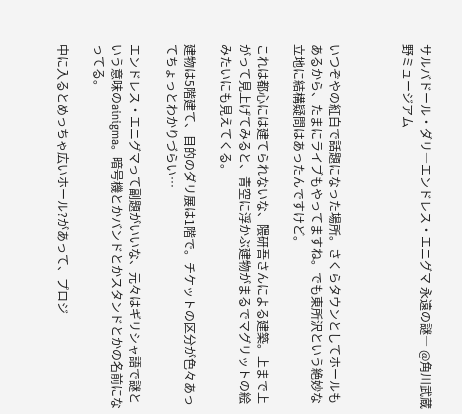サルバドール・ダリ―エンドレス・エニグマ 永遠の謎― @角川武蔵野ミュージアム



いつぞやの紅白で話題になった場所。さくらタウンとしてホールもあるから、たまにライブもやってますね。でも東所沢という絶妙な立地に結構疑問はあったんですけど。

これは都心には建てられないな、隈研吾さんによる建築。上まで上がって見上げてみると、青空に浮かぶ建物がまるでマグリットの絵みたいにも見えてくる。

建物は5階建て、目的のダリ展は1階で。チケットの区分が色々あってちょっとわかりづらい…

エンドレス・エニグマって副題がいいな、元々はギリシャ語で謎という意味のainigma。暗号機とかバンドとかスタンドとかの名前になってる。

中に入るとめっちゃ広いホール?があって、プロジ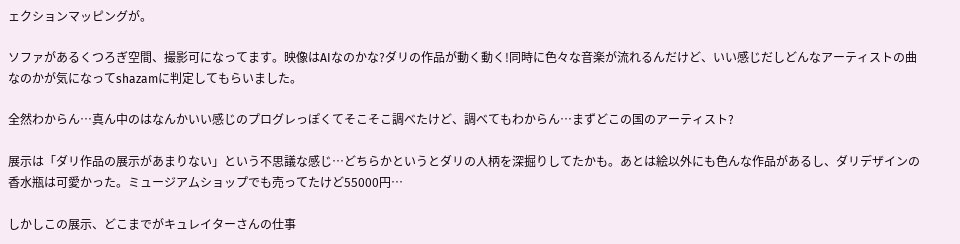ェクションマッピングが。

ソファがあるくつろぎ空間、撮影可になってます。映像はAIなのかな?ダリの作品が動く動く!同時に色々な音楽が流れるんだけど、いい感じだしどんなアーティストの曲なのかが気になってshazamに判定してもらいました。

全然わからん…真ん中のはなんかいい感じのプログレっぽくてそこそこ調べたけど、調べてもわからん…まずどこの国のアーティスト?

展示は「ダリ作品の展示があまりない」という不思議な感じ…どちらかというとダリの人柄を深掘りしてたかも。あとは絵以外にも色んな作品があるし、ダリデザインの香水瓶は可愛かった。ミュージアムショップでも売ってたけど55000円…

しかしこの展示、どこまでがキュレイターさんの仕事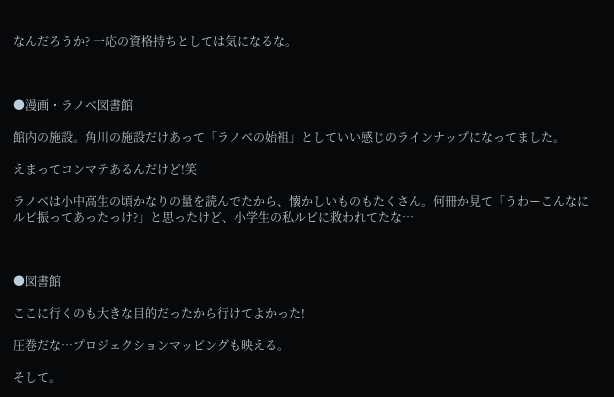なんだろうか? 一応の資格持ちとしては気になるな。



●漫画・ラノベ図書館

館内の施設。角川の施設だけあって「ラノベの始祖」としていい感じのラインナップになってました。

えまってコンマテあるんだけど!笑

ラノベは小中高生の頃かなりの量を読んでたから、懐かしいものもたくさん。何冊か見て「うわーこんなにルビ振ってあったっけ?」と思ったけど、小学生の私ルビに救われてたな…



●図書館

ここに行くのも大きな目的だったから行けてよかった!

圧巻だな…プロジェクションマッピングも映える。

そして。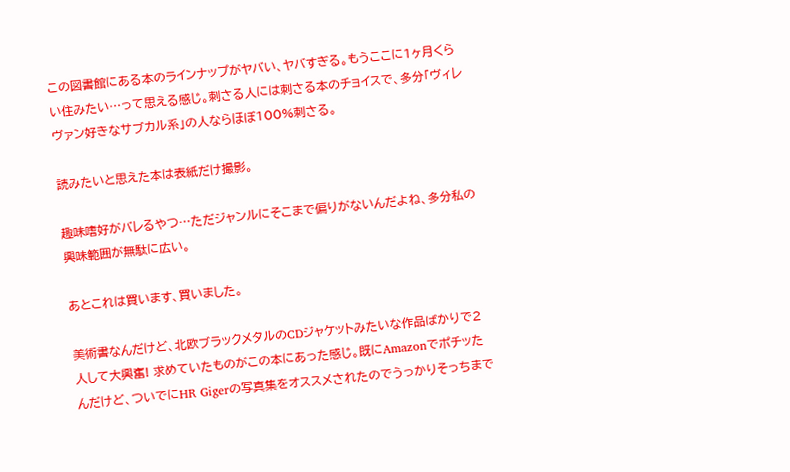この図書館にある本のラインナップがヤバい、ヤバすぎる。もうここに1ヶ月くらい住みたい…って思える感じ。刺さる人には刺さる本のチョイスで、多分「ヴィレヴァン好きなサブカル系」の人ならほぼ100%刺さる。

読みたいと思えた本は表紙だけ撮影。

趣味嗜好がバレるやつ…ただジャンルにそこまで偏りがないんだよね、多分私の興味範囲が無駄に広い。

あとこれは買います、買いました。

美術書なんだけど、北欧ブラックメタルのCDジャケットみたいな作品ばかりで2人して大興奮! 求めていたものがこの本にあった感じ。既にAmazonでポチッたんだけど、ついでにHR Gigerの写真集をオススメされたのでうっかりそっちまで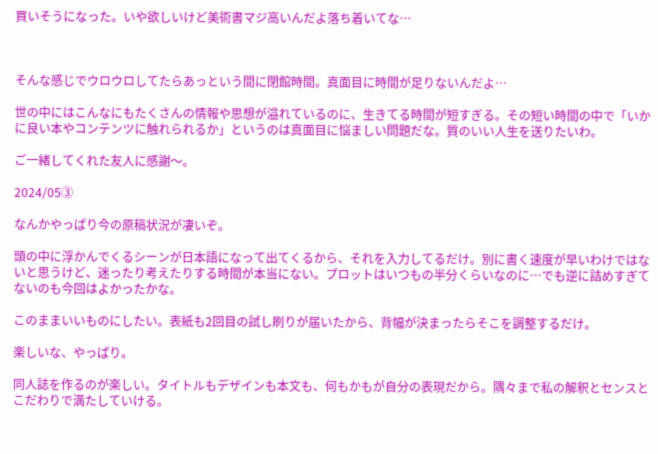買いそうになった。いや欲しいけど美術書マジ高いんだよ落ち着いてな…



そんな感じでウロウロしてたらあっという間に閉館時間。真面目に時間が足りないんだよ…

世の中にはこんなにもたくさんの情報や思想が溢れているのに、生きてる時間が短すぎる。その短い時間の中で「いかに良い本やコンテンツに触れられるか」というのは真面目に悩ましい問題だな。質のいい人生を送りたいわ。

ご一緒してくれた友人に感謝〜。

2024/05③

なんかやっぱり今の原稿状況が凄いぞ。

頭の中に浮かんでくるシーンが日本語になって出てくるから、それを入力してるだけ。別に書く速度が早いわけではないと思うけど、迷ったり考えたりする時間が本当にない。プロットはいつもの半分くらいなのに…でも逆に詰めすぎてないのも今回はよかったかな。

このままいいものにしたい。表紙も2回目の試し刷りが届いたから、背幅が決まったらそこを調整するだけ。

楽しいな、やっぱり。

同人誌を作るのが楽しい。タイトルもデザインも本文も、何もかもが自分の表現だから。隅々まで私の解釈とセンスとこだわりで満たしていける。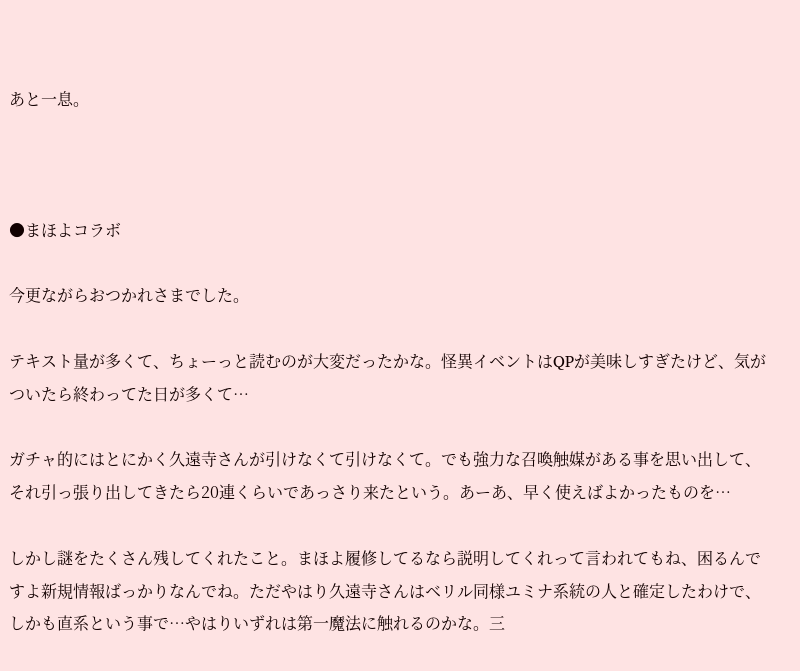あと一息。



●まほよコラボ

今更ながらおつかれさまでした。

テキスト量が多くて、ちょーっと読むのが大変だったかな。怪異イベントはQPが美味しすぎたけど、気がついたら終わってた日が多くて…

ガチャ的にはとにかく久遠寺さんが引けなくて引けなくて。でも強力な召喚触媒がある事を思い出して、それ引っ張り出してきたら20連くらいであっさり来たという。あーあ、早く使えばよかったものを…

しかし謎をたくさん残してくれたこと。まほよ履修してるなら説明してくれって言われてもね、困るんですよ新規情報ばっかりなんでね。ただやはり久遠寺さんはベリル同様ユミナ系統の人と確定したわけで、しかも直系という事で…やはりいずれは第一魔法に触れるのかな。三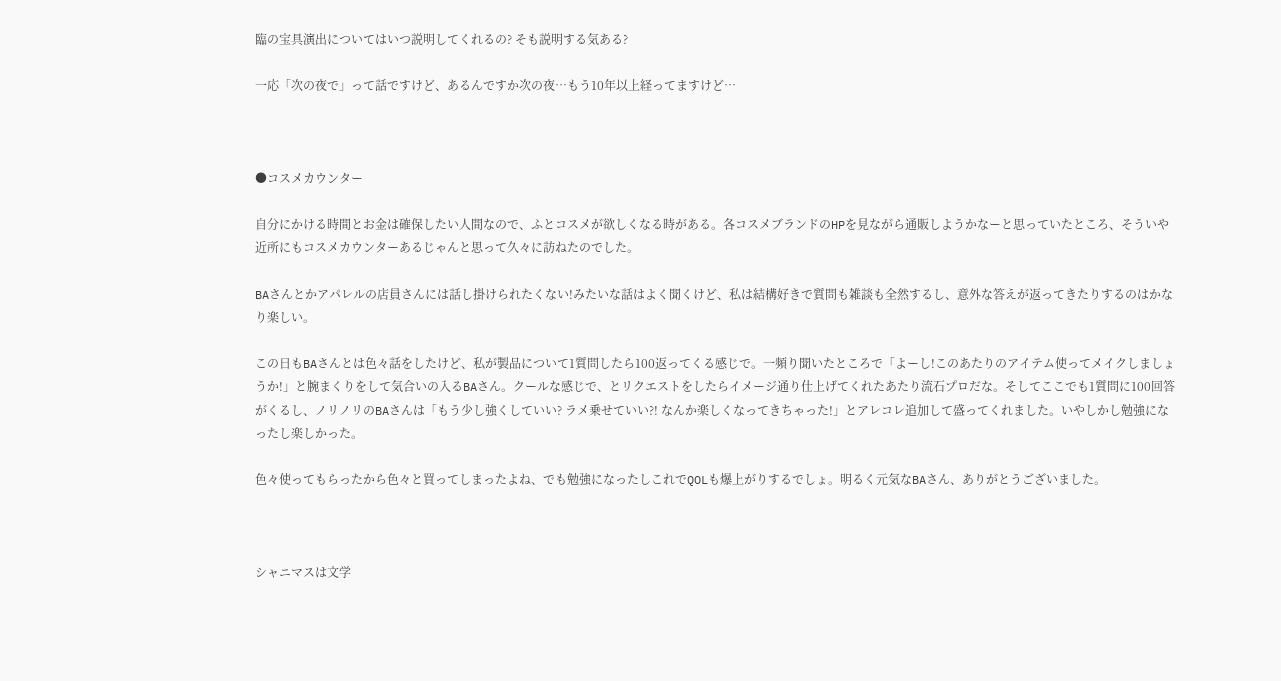臨の宝具演出についてはいつ説明してくれるの? そも説明する気ある?

一応「次の夜で」って話ですけど、あるんですか次の夜…もう10年以上経ってますけど…



●コスメカウンター

自分にかける時間とお金は確保したい人間なので、ふとコスメが欲しくなる時がある。各コスメブランドのHPを見ながら通販しようかなーと思っていたところ、そういや近所にもコスメカウンターあるじゃんと思って久々に訪ねたのでした。

BAさんとかアパレルの店員さんには話し掛けられたくない!みたいな話はよく聞くけど、私は結構好きで質問も雑談も全然するし、意外な答えが返ってきたりするのはかなり楽しい。

この日もBAさんとは色々話をしたけど、私が製品について1質問したら100返ってくる感じで。一頻り聞いたところで「よーし!このあたりのアイテム使ってメイクしましょうか!」と腕まくりをして気合いの入るBAさん。クールな感じで、とリクエストをしたらイメージ通り仕上げてくれたあたり流石プロだな。そしてここでも1質問に100回答がくるし、ノリノリのBAさんは「もう少し強くしていい? ラメ乗せていい?! なんか楽しくなってきちゃった!」とアレコレ追加して盛ってくれました。いやしかし勉強になったし楽しかった。

色々使ってもらったから色々と買ってしまったよね、でも勉強になったしこれでQOLも爆上がりするでしょ。明るく元気なBAさん、ありがとうございました。



シャニマスは文学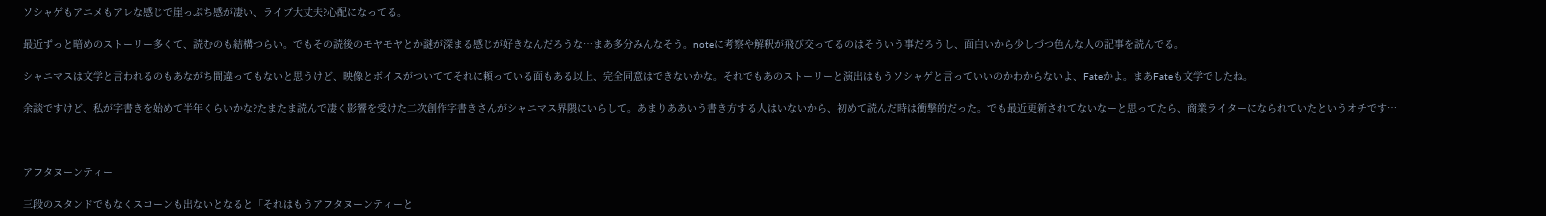ソシャゲもアニメもアレな感じで崖っぷち感が凄い、ライブ大丈夫?心配になってる。

最近ずっと暗めのストーリー多くて、読むのも結構つらい。でもその読後のモヤモヤとか謎が深まる感じが好きなんだろうな…まあ多分みんなそう。noteに考察や解釈が飛び交ってるのはそういう事だろうし、面白いから少しづつ色んな人の記事を読んでる。

シャニマスは文学と言われるのもあながち間違ってもないと思うけど、映像とボイスがついててそれに頼っている面もある以上、完全同意はできないかな。それでもあのストーリーと演出はもうソシャゲと言っていいのかわからないよ、Fateかよ。まあFateも文学でしたね。

余談ですけど、私が字書きを始めて半年くらいかな?たまたま読んで凄く影響を受けた二次創作字書きさんがシャニマス界隈にいらして。あまりああいう書き方する人はいないから、初めて読んだ時は衝撃的だった。でも最近更新されてないなーと思ってたら、商業ライターになられていたというオチです…



アフタヌーンティー

三段のスタンドでもなくスコーンも出ないとなると「それはもうアフタヌーンティーと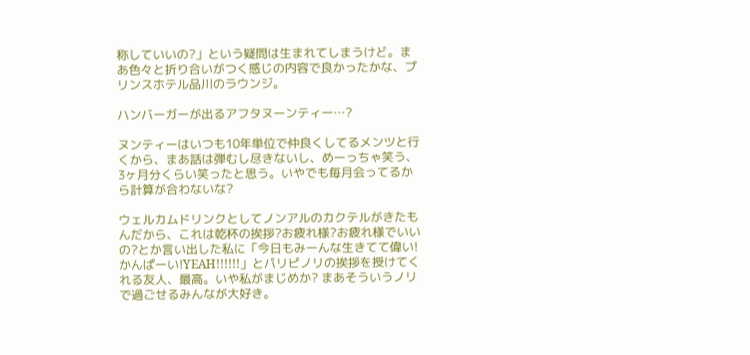称していいの?」という疑問は生まれてしまうけど。まあ色々と折り合いがつく感じの内容で良かったかな、プリンスホテル品川のラウンジ。

ハンバーガーが出るアフタヌーンティー…?

ヌンティーはいつも10年単位で仲良くしてるメンツと行くから、まあ話は弾むし尽きないし、めーっちゃ笑う、3ヶ月分くらい笑ったと思う。いやでも毎月会ってるから計算が合わないな?

ウェルカムドリンクとしてノンアルのカクテルがきたもんだから、これは乾杯の挨拶?お疲れ様?お疲れ様でいいの?とか言い出した私に「今日もみーんな生きてて偉い!かんぱーい!YEAH!!!!!!」とパリピノリの挨拶を授けてくれる友人、最高。いや私がまじめか? まあそういうノリで過ごせるみんなが大好き。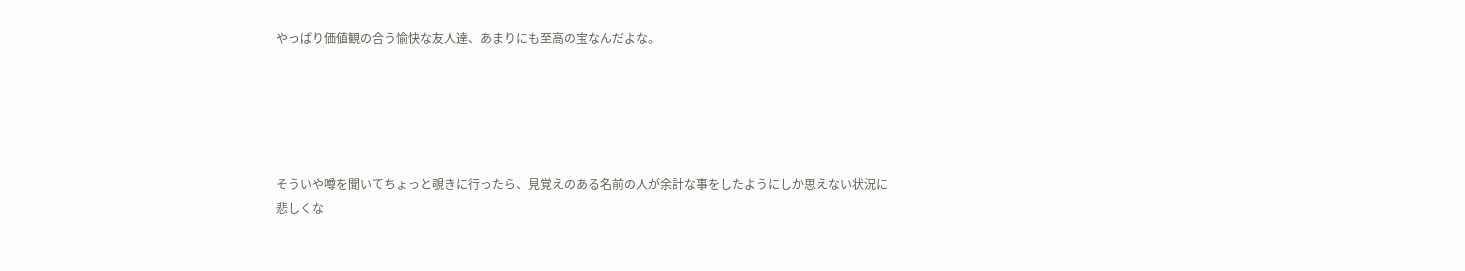やっぱり価値観の合う愉快な友人達、あまりにも至高の宝なんだよな。





そういや噂を聞いてちょっと覗きに行ったら、見覚えのある名前の人が余計な事をしたようにしか思えない状況に悲しくな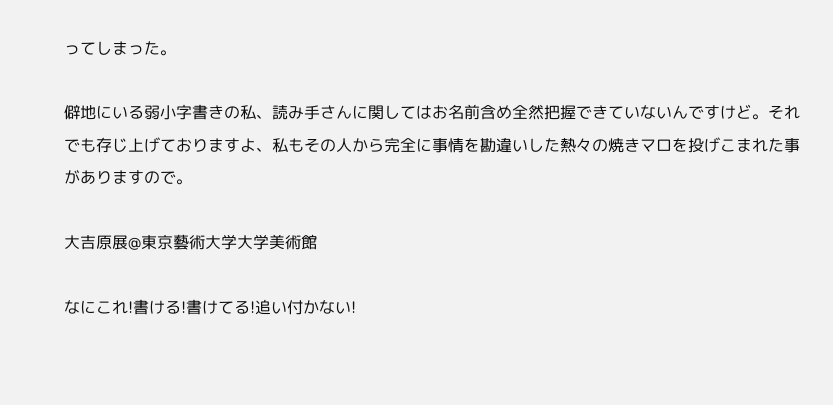ってしまった。

僻地にいる弱小字書きの私、読み手さんに関してはお名前含め全然把握できていないんですけど。それでも存じ上げておりますよ、私もその人から完全に事情を勘違いした熱々の焼きマロを投げこまれた事がありますので。

大吉原展@東京藝術大学大学美術館

なにこれ!書ける!書けてる!追い付かない!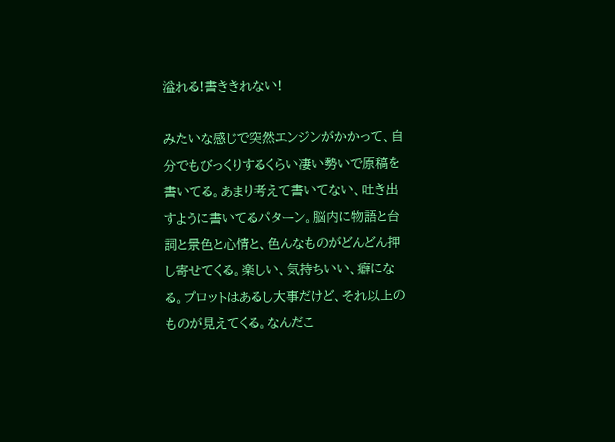溢れる!書ききれない!

みたいな感じで突然エンジンがかかって、自分でもびっくりするくらい凄い勢いで原稿を書いてる。あまり考えて書いてない、吐き出すように書いてるパターン。脳内に物語と台詞と景色と心情と、色んなものがどんどん押し寄せてくる。楽しい、気持ちいい、癖になる。プロットはあるし大事だけど、それ以上のものが見えてくる。なんだこ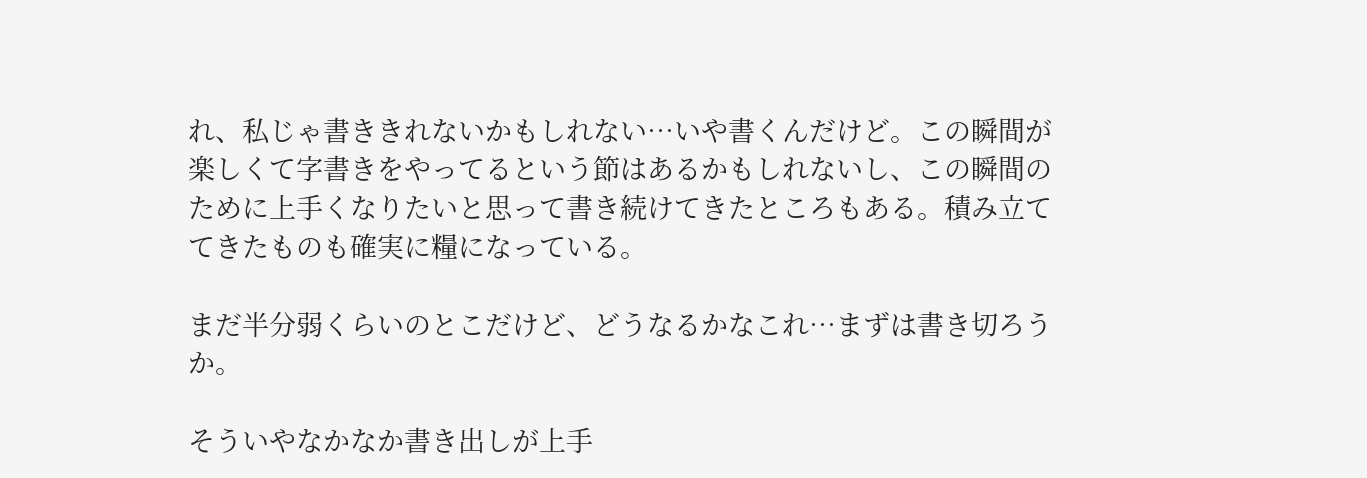れ、私じゃ書ききれないかもしれない…いや書くんだけど。この瞬間が楽しくて字書きをやってるという節はあるかもしれないし、この瞬間のために上手くなりたいと思って書き続けてきたところもある。積み立ててきたものも確実に糧になっている。

まだ半分弱くらいのとこだけど、どうなるかなこれ…まずは書き切ろうか。

そういやなかなか書き出しが上手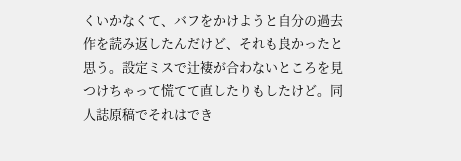くいかなくて、バフをかけようと自分の過去作を読み返したんだけど、それも良かったと思う。設定ミスで辻褄が合わないところを見つけちゃって慌てて直したりもしたけど。同人誌原稿でそれはでき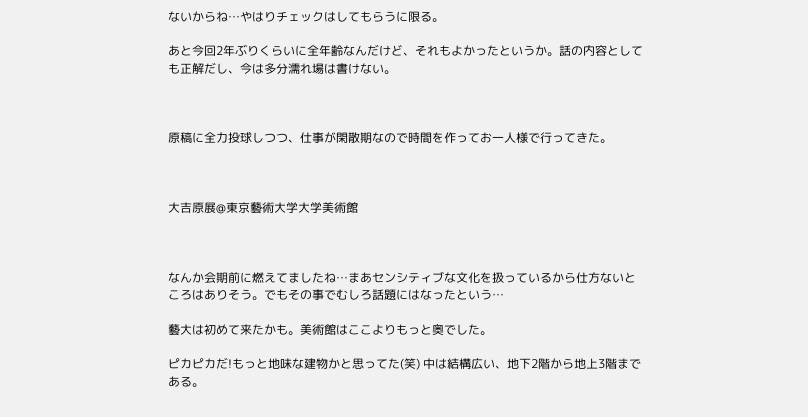ないからね…やはりチェックはしてもらうに限る。

あと今回2年ぶりくらいに全年齢なんだけど、それもよかったというか。話の内容としても正解だし、今は多分濡れ場は書けない。



原稿に全力投球しつつ、仕事が閑散期なので時間を作ってお一人様で行ってきた。



大吉原展@東京藝術大学大学美術館



なんか会期前に燃えてましたね…まあセンシティブな文化を扱っているから仕方ないところはありそう。でもその事でむしろ話題にはなったという…

藝大は初めて来たかも。美術館はここよりもっと奥でした。

ピカピカだ!もっと地味な建物かと思ってた(笑) 中は結構広い、地下2階から地上3階まである。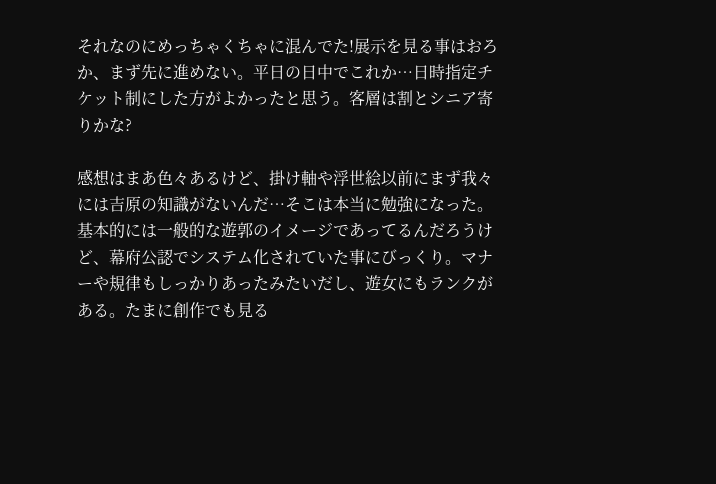それなのにめっちゃくちゃに混んでた!展示を見る事はおろか、まず先に進めない。平日の日中でこれか…日時指定チケット制にした方がよかったと思う。客層は割とシニア寄りかな?

感想はまあ色々あるけど、掛け軸や浮世絵以前にまず我々には吉原の知識がないんだ…そこは本当に勉強になった。基本的には一般的な遊郭のイメージであってるんだろうけど、幕府公認でシステム化されていた事にびっくり。マナーや規律もしっかりあったみたいだし、遊女にもランクがある。たまに創作でも見る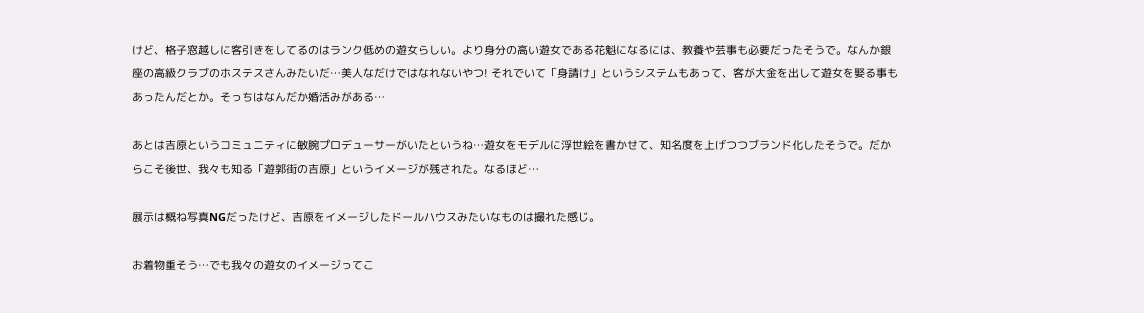けど、格子窓越しに客引きをしてるのはランク低めの遊女らしい。より身分の高い遊女である花魁になるには、教養や芸事も必要だったそうで。なんか銀座の高級クラブのホステスさんみたいだ…美人なだけではなれないやつ! それでいて「身請け」というシステムもあって、客が大金を出して遊女を娶る事もあったんだとか。そっちはなんだか婚活みがある…

あとは吉原というコミュニティに敏腕プロデューサーがいたというね…遊女をモデルに浮世絵を書かせて、知名度を上げつつブランド化したそうで。だからこそ後世、我々も知る「遊郭街の吉原」というイメージが残された。なるほど…

展示は概ね写真NGだったけど、吉原をイメージしたドールハウスみたいなものは撮れた感じ。

お着物重そう…でも我々の遊女のイメージってこ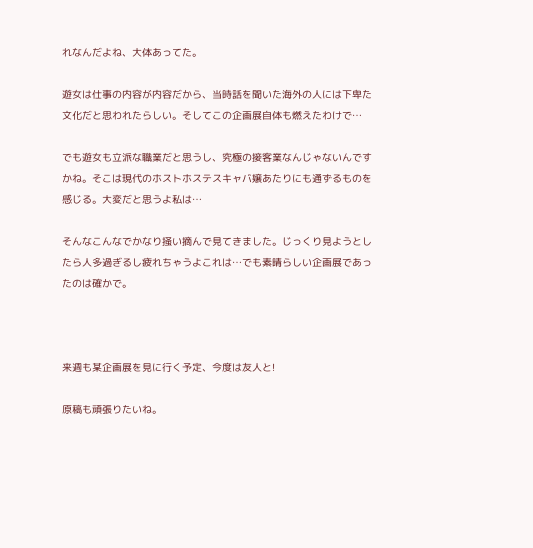れなんだよね、大体あってた。

遊女は仕事の内容が内容だから、当時話を聞いた海外の人には下卑た文化だと思われたらしい。そしてこの企画展自体も燃えたわけで…

でも遊女も立派な職業だと思うし、究極の接客業なんじゃないんですかね。そこは現代のホストホステスキャバ嬢あたりにも通ずるものを感じる。大変だと思うよ私は…

そんなこんなでかなり掻い摘んで見てきました。じっくり見ようとしたら人多過ぎるし疲れちゃうよこれは…でも素晴らしい企画展であったのは確かで。



来週も某企画展を見に行く予定、今度は友人と!

原稿も頑張りたいね。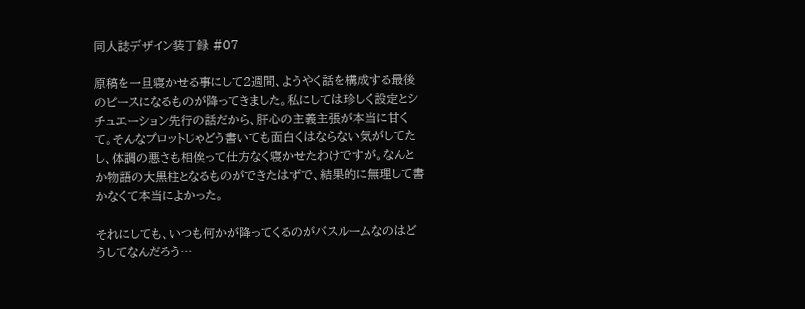同人誌デザイン装丁録 #07

原稿を一旦寝かせる事にして2週間、ようやく話を構成する最後のピースになるものが降ってきました。私にしては珍しく設定とシチュエーション先行の話だから、肝心の主義主張が本当に甘くて。そんなプロットじゃどう書いても面白くはならない気がしてたし、体調の悪さも相俟って仕方なく寝かせたわけですが。なんとか物語の大黒柱となるものができたはずで、結果的に無理して書かなくて本当によかった。

それにしても、いつも何かが降ってくるのがバスルームなのはどうしてなんだろう…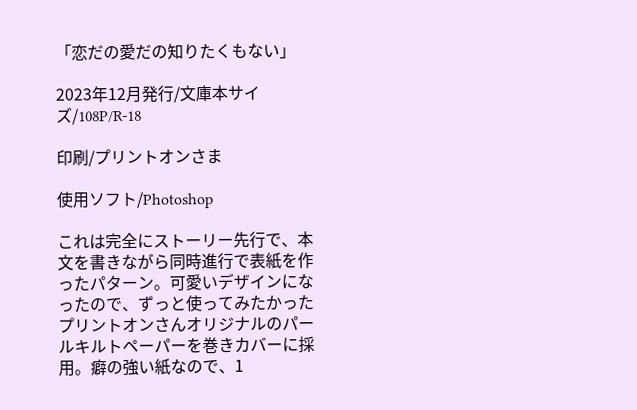「恋だの愛だの知りたくもない」

2023年12月発行/文庫本サイズ/108P/R-18

印刷/プリントオンさま

使用ソフト/Photoshop

これは完全にストーリー先行で、本文を書きながら同時進行で表紙を作ったパターン。可愛いデザインになったので、ずっと使ってみたかったプリントオンさんオリジナルのパールキルトペーパーを巻きカバーに採用。癖の強い紙なので、1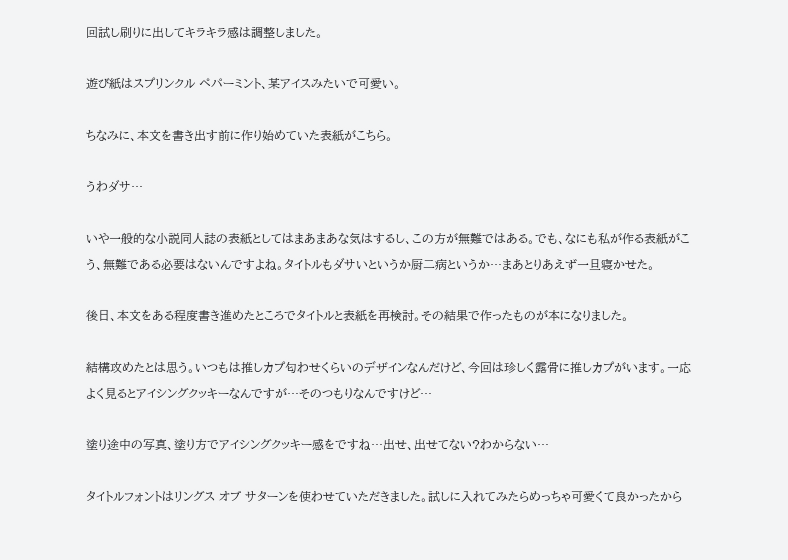回試し刷りに出してキラキラ感は調整しました。

遊び紙はスプリンクル ペパーミント、某アイスみたいで可愛い。

ちなみに、本文を書き出す前に作り始めていた表紙がこちら。

うわダサ…

いや一般的な小説同人誌の表紙としてはまあまあな気はするし、この方が無難ではある。でも、なにも私が作る表紙がこう、無難である必要はないんですよね。タイトルもダサいというか厨二病というか…まあとりあえず一旦寝かせた。

後日、本文をある程度書き進めたところでタイトルと表紙を再検討。その結果で作ったものが本になりました。

結構攻めたとは思う。いつもは推しカプ匂わせくらいのデザインなんだけど、今回は珍しく露骨に推しカプがいます。一応よく見るとアイシングクッキーなんですが…そのつもりなんですけど…

塗り途中の写真、塗り方でアイシングクッキー感をですね…出せ、出せてない?わからない…

タイトルフォントはリングス オブ サターンを使わせていただきました。試しに入れてみたらめっちゃ可愛くて良かったから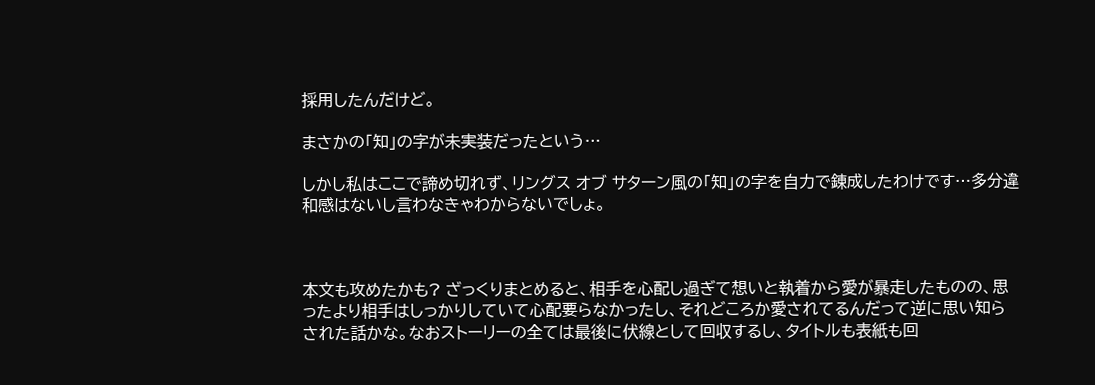採用したんだけど。

まさかの「知」の字が未実装だったという…

しかし私はここで諦め切れず、リングス オブ サターン風の「知」の字を自力で錬成したわけです…多分違和感はないし言わなきゃわからないでしょ。



本文も攻めたかも? ざっくりまとめると、相手を心配し過ぎて想いと執着から愛が暴走したものの、思ったより相手はしっかりしていて心配要らなかったし、それどころか愛されてるんだって逆に思い知らされた話かな。なおストーリーの全ては最後に伏線として回収するし、タイトルも表紙も回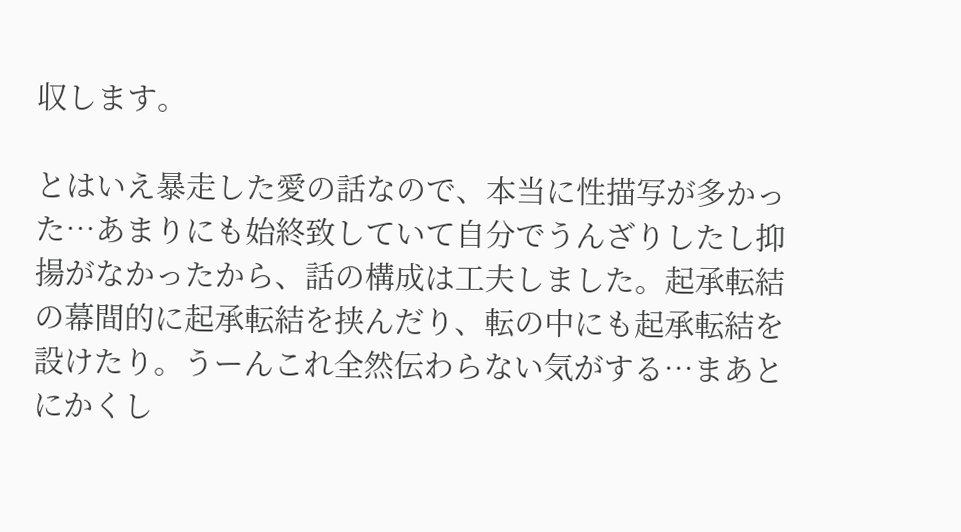収します。

とはいえ暴走した愛の話なので、本当に性描写が多かった…あまりにも始終致していて自分でうんざりしたし抑揚がなかったから、話の構成は工夫しました。起承転結の幕間的に起承転結を挟んだり、転の中にも起承転結を設けたり。うーんこれ全然伝わらない気がする…まあとにかくし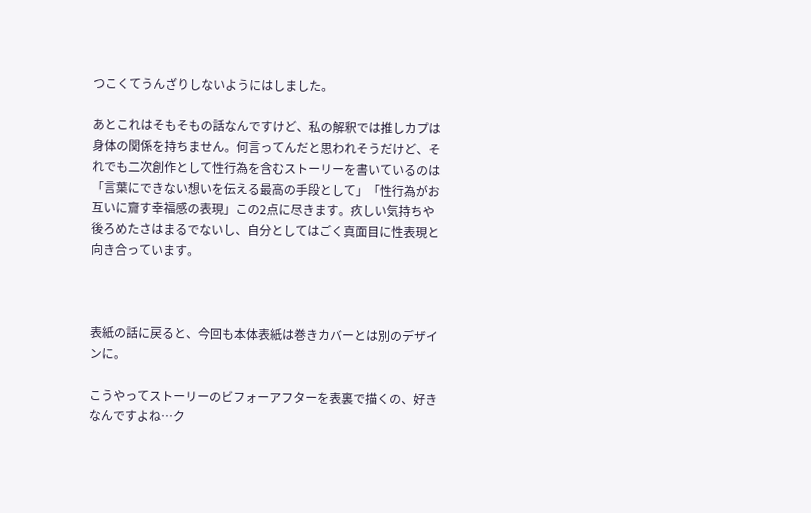つこくてうんざりしないようにはしました。

あとこれはそもそもの話なんですけど、私の解釈では推しカプは身体の関係を持ちません。何言ってんだと思われそうだけど、それでも二次創作として性行為を含むストーリーを書いているのは「言葉にできない想いを伝える最高の手段として」「性行為がお互いに齎す幸福感の表現」この2点に尽きます。疚しい気持ちや後ろめたさはまるでないし、自分としてはごく真面目に性表現と向き合っています。



表紙の話に戻ると、今回も本体表紙は巻きカバーとは別のデザインに。

こうやってストーリーのビフォーアフターを表裏で描くの、好きなんですよね…ク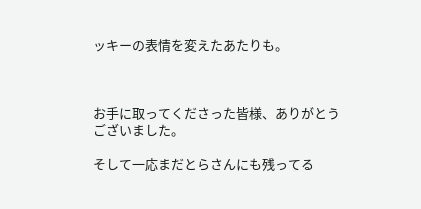ッキーの表情を変えたあたりも。



お手に取ってくださった皆様、ありがとうございました。

そして一応まだとらさんにも残ってる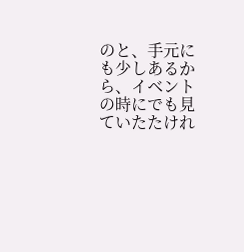のと、手元にも少しあるから、イベントの時にでも見ていたたけれ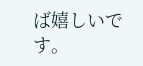ば嬉しいです。